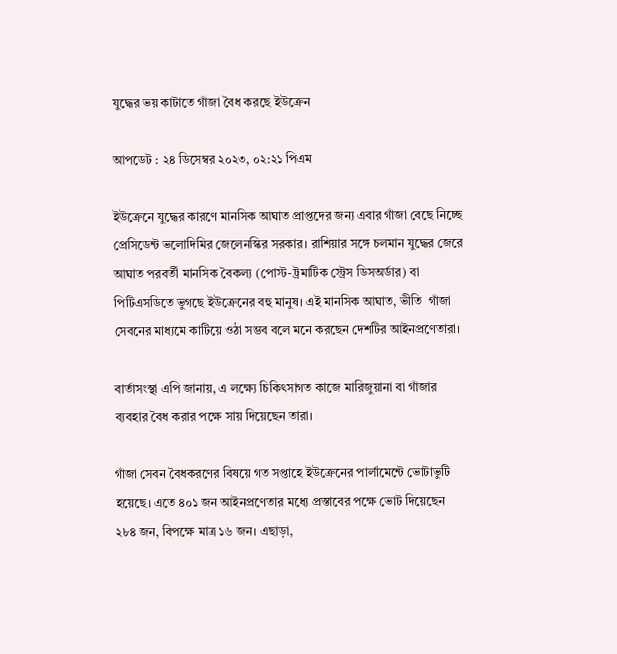যুদ্ধের ভয় কাটাতে গাঁজা বৈধ করছে ইউক্রেন

আপডেট : ২৪ ডিসেম্বর ২০২৩, ০২:২১ পিএম

ইউক্রেনে যুদ্ধের কারণে মানসিক আঘাত প্রাপ্তদের জন্য এবার গাঁজা বেছে নিচ্ছে প্রেসিডেন্ট ভলোদিমির জেলেনস্কির সরকার। রাশিয়ার সঙ্গে চলমান যুদ্ধের জেরে আঘাত পরবর্তী মানসিক বৈকল্য (পোস্ট-ট্রমাটিক স্ট্রেস ডিসঅর্ডার) বা পিটিএসডিতে ভুগছে ইউক্রেনের বহু মানুষ। এই মানসিক আঘাত, ভীতি  গাঁজা সেবনের মাধ্যমে কাটিয়ে ওঠা সম্ভব বলে মনে করছেন দেশটির আইনপ্রণেতারা।

বার্তাসংস্থা এপি জানায়, এ লক্ষ্যে চিকিৎসাগত কাজে মারিজুয়ানা বা গাঁজার ব্যবহার বৈধ করার পক্ষে সায় দিয়েছেন তারা।

গাঁজা সেবন বৈধকরণের বিষয়ে গত সপ্তাহে ইউক্রেনের পার্লামেন্টে ভোটাভুটি হয়েছে। এতে ৪০১ জন আইনপ্রণেতার মধ্যে প্রস্তাবের পক্ষে ভোট দিয়েছেন ২৮৪ জন, বিপক্ষে মাত্র ১৬ জন। এছাড়া,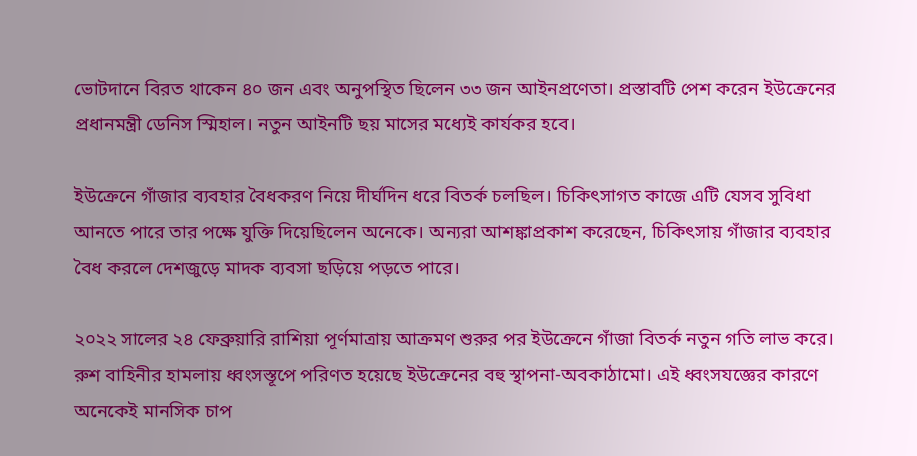ভোটদানে বিরত থাকেন ৪০ জন এবং অনুপস্থিত ছিলেন ৩৩ জন আইনপ্রণেতা। প্রস্তাবটি পেশ করেন ইউক্রেনের প্রধানমন্ত্রী ডেনিস স্মিহাল। নতুন আইনটি ছয় মাসের মধ্যেই কার্যকর হবে।

ইউক্রেনে গাঁজার ব্যবহার বৈধকরণ নিয়ে দীর্ঘদিন ধরে বিতর্ক চলছিল। চিকিৎসাগত কাজে এটি যেসব সুবিধা আনতে পারে তার পক্ষে যুক্তি দিয়েছিলেন অনেকে। অন্যরা আশঙ্কাপ্রকাশ করেছেন, চিকিৎসায় গাঁজার ব্যবহার বৈধ করলে দেশজুড়ে মাদক ব্যবসা ছড়িয়ে পড়তে পারে।

২০২২ সালের ২৪ ফেব্রুয়ারি রাশিয়া পূর্ণমাত্রায় আক্রমণ শুরুর পর ইউক্রেনে গাঁজা বিতর্ক নতুন গতি লাভ করে। রুশ বাহিনীর হামলায় ধ্বংসস্তূপে পরিণত হয়েছে ইউক্রেনের বহু স্থাপনা-অবকাঠামো। এই ধ্বংসযজ্ঞের কারণে অনেকেই মানসিক চাপ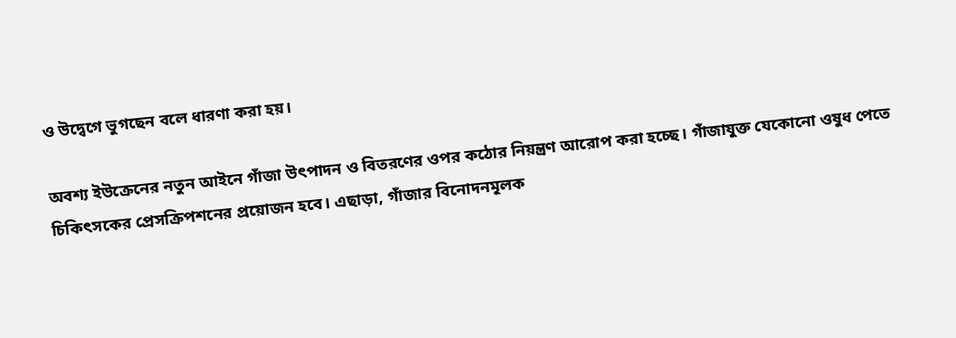ও উদ্বেগে ভুগছেন বলে ধারণা করা হয়।

অবশ্য ইউক্রেনের নতুন আইনে গাঁজা উৎপাদন ও বিতরণের ওপর কঠোর নিয়ন্ত্রণ আরোপ করা হচ্ছে। গাঁজাযুক্ত যেকোনো ওষুধ পেতে চিকিৎসকের প্রেসক্রিপশনের প্রয়োজন হবে। এছাড়া, গাঁজার বিনোদনমূলক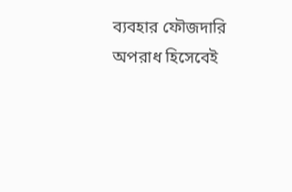ব্যবহার ফৌজদারি অপরাধ হিসেবেই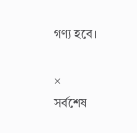গণ্য হবে।

×
সর্বশেষ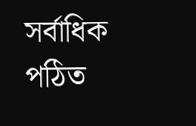সর্বাধিক পঠিত